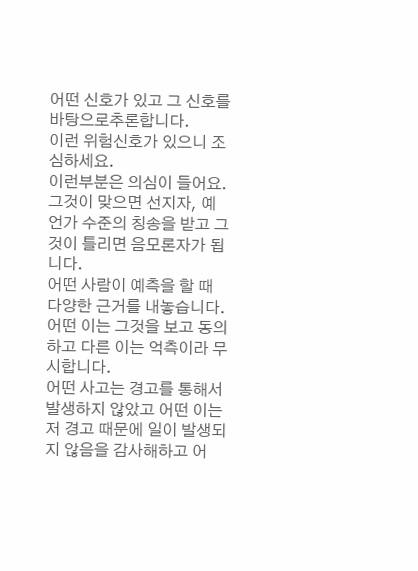어떤 신호가 있고 그 신호를 바탕으로추론합니다.
이런 위험신호가 있으니 조심하세요.
이런부분은 의심이 들어요.
그것이 맞으면 선지자, 예언가 수준의 칭송을 받고 그것이 틀리면 음모론자가 됩니다.
어떤 사람이 예측을 할 때 다양한 근거를 내놓습니다.
어떤 이는 그것을 보고 동의하고 다른 이는 억측이라 무시합니다.
어떤 사고는 경고를 통해서 발생하지 않았고 어떤 이는 저 경고 때문에 일이 발생되지 않음을 감사해하고 어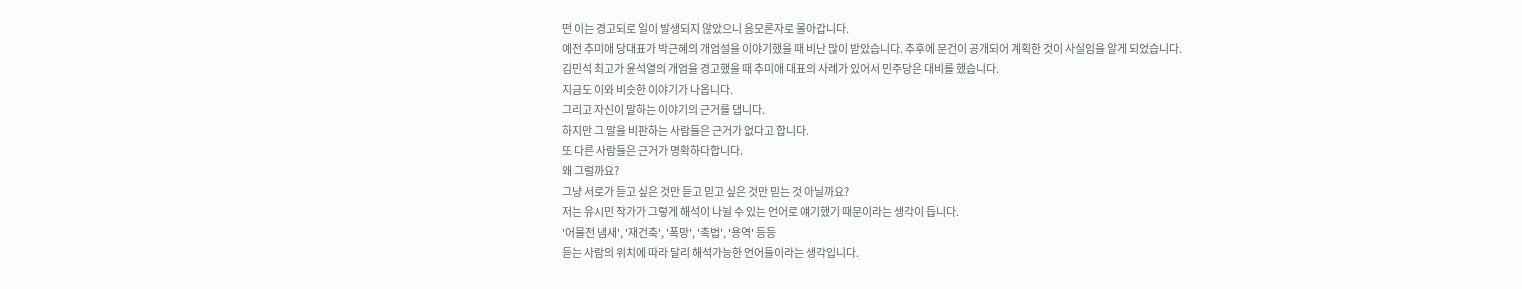떤 이는 경고되로 일이 발생되지 않았으니 음모론자로 몰아갑니다.
예전 추미애 당대표가 박근혜의 개엄설을 이야기했을 때 비난 많이 받았습니다. 추후에 문건이 공개되어 계획한 것이 사실임을 알게 되었습니다.
김민석 최고가 윤석열의 개엄을 경고했을 때 추미애 대표의 사례가 있어서 민주당은 대비를 했습니다.
지금도 이와 비슷한 이야기가 나옵니다.
그리고 자신이 말하는 이야기의 근거를 댑니다.
하지만 그 말을 비판하는 사람들은 근거가 없다고 합니다.
또 다른 사람들은 근거가 명확하다합니다.
왜 그럴까요?
그냥 서로가 듣고 싶은 것만 듣고 믿고 싶은 것만 믿는 것 아닐까요?
저는 유시민 작가가 그렇게 해석이 나뉠 수 있는 언어로 얘기했기 때문이라는 생각이 듭니다.
'어물전 냄새', '재건축', '폭망', '촉법', '용역' 등등
듣는 사람의 위치에 따라 달리 해석가능한 언어들이라는 생각입니다.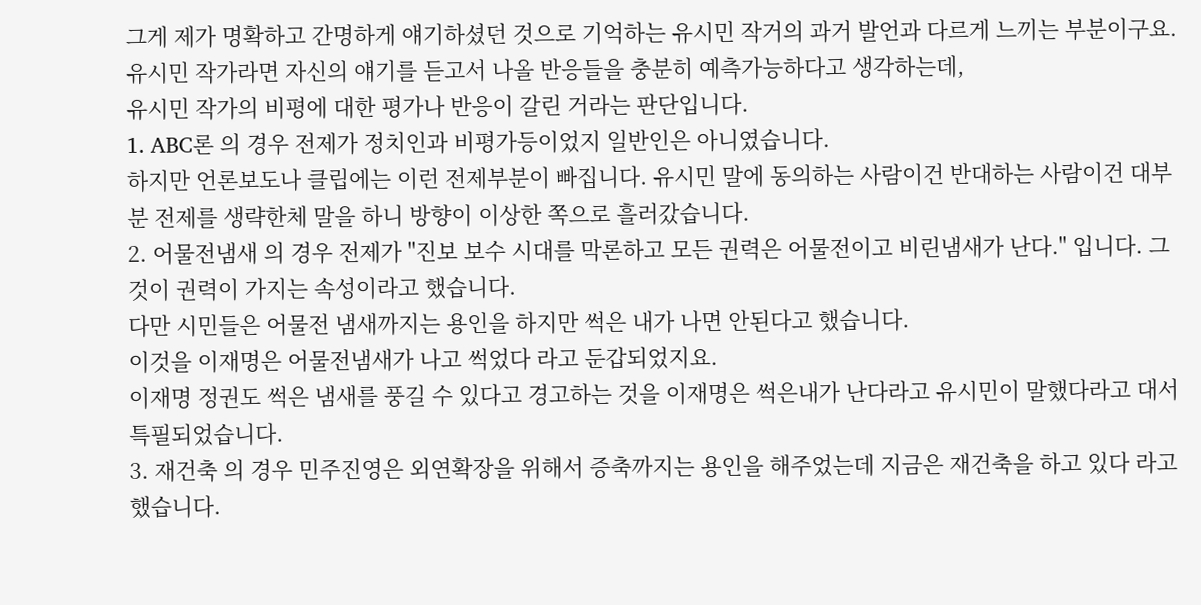그게 제가 명확하고 간명하게 얘기하셨던 것으로 기억하는 유시민 작거의 과거 발언과 다르게 느끼는 부분이구요.
유시민 작가라면 자신의 얘기를 듣고서 나올 반응들을 충분히 예측가능하다고 생각하는데,
유시민 작가의 비평에 대한 평가나 반응이 갈린 거라는 판단입니다.
1. ABC론 의 경우 전제가 정치인과 비평가등이었지 일반인은 아니였습니다.
하지만 언론보도나 클립에는 이런 전제부분이 빠집니다. 유시민 말에 동의하는 사람이건 반대하는 사람이건 대부분 전제를 생략한체 말을 하니 방향이 이상한 쪽으로 흘러갔습니다.
2. 어물전냄새 의 경우 전제가 "진보 보수 시대를 막론하고 모든 권력은 어물전이고 비린냄새가 난다." 입니다. 그것이 권력이 가지는 속성이라고 했습니다.
다만 시민들은 어물전 냄새까지는 용인을 하지만 썩은 내가 나면 안된다고 했습니다.
이것을 이재명은 어물전냄새가 나고 썩었다 라고 둔갑되었지요.
이재명 정권도 썩은 냄새를 풍길 수 있다고 경고하는 것을 이재명은 썩은내가 난다라고 유시민이 말했다라고 대서특필되었습니다.
3. 재건축 의 경우 민주진영은 외연확장을 위해서 증축까지는 용인을 해주었는데 지금은 재건축을 하고 있다 라고 했습니다.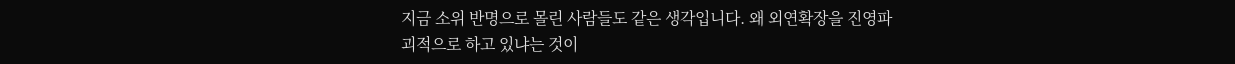지금 소위 반명으로 몰린 사람들도 같은 생각입니다. 왜 외연확장을 진영파괴적으로 하고 있냐는 것이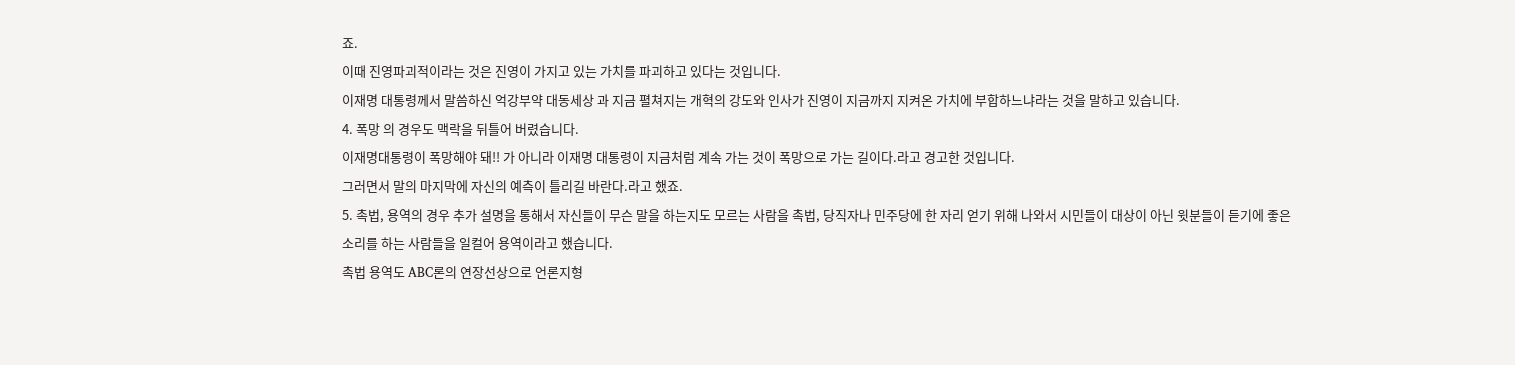죠.
이때 진영파괴적이라는 것은 진영이 가지고 있는 가치를 파괴하고 있다는 것입니다.
이재명 대통령께서 말씀하신 억강부약 대동세상 과 지금 펼쳐지는 개혁의 강도와 인사가 진영이 지금까지 지켜온 가치에 부합하느냐라는 것을 말하고 있습니다.
4. 폭망 의 경우도 맥락을 뒤틀어 버렸습니다.
이재명대통령이 폭망해야 돼!! 가 아니라 이재명 대통령이 지금처럼 계속 가는 것이 폭망으로 가는 길이다.라고 경고한 것입니다.
그러면서 말의 마지막에 자신의 예측이 틀리길 바란다.라고 했죠.
5. 촉법, 용역의 경우 추가 설명을 통해서 자신들이 무슨 말을 하는지도 모르는 사람을 촉법, 당직자나 민주당에 한 자리 얻기 위해 나와서 시민들이 대상이 아닌 윗분들이 듣기에 좋은 소리를 하는 사람들을 일컬어 용역이라고 했습니다.
촉법 용역도 ABC론의 연장선상으로 언론지형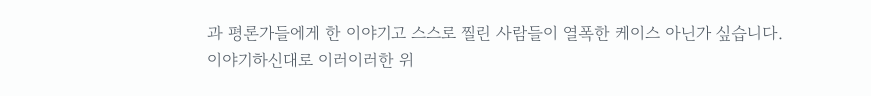과 평론가들에게 한 이야기고 스스로 찔린 사람들이 열폭한 케이스 아닌가 싶습니다.
이야기하신대로 이러이러한 위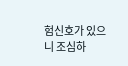험신호가 있으니 조심하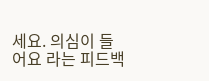세요. 의심이 들어요 라는 피드백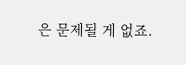은 문제될 게 없죠.